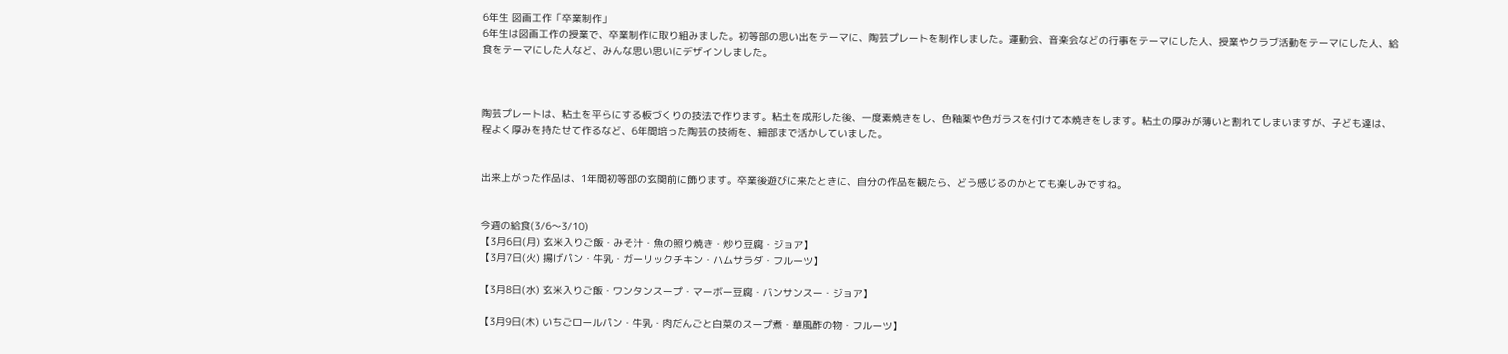6年生 図画工作「卒業制作」
6年生は図画工作の授業で、卒業制作に取り組みました。初等部の思い出をテーマに、陶芸プレートを制作しました。運動会、音楽会などの行事をテーマにした人、授業やクラブ活動をテーマにした人、給食をテーマにした人など、みんな思い思いにデザインしました。



陶芸プレートは、粘土を平らにする板づくりの技法で作ります。粘土を成形した後、一度素焼きをし、色釉薬や色ガラスを付けて本焼きをします。粘土の厚みが薄いと割れてしまいますが、子ども達は、程よく厚みを持たせて作るなど、6年間培った陶芸の技術を、細部まで活かしていました。


出来上がった作品は、1年間初等部の玄関前に飾ります。卒業後遊びに来たときに、自分の作品を観たら、どう感じるのかとても楽しみですね。


今週の給食(3/6〜3/10)
【3月6日(月) 玄米入りご飯・みそ汁・魚の照り焼き・炒り豆腐・ジョア】
【3月7日(火) 揚げパン・牛乳・ガーリックチキン・ハムサラダ・フルーツ】

【3月8日(水) 玄米入りご飯・ワンタンスープ・マーボー豆腐・バンサンスー・ジョア】

【3月9日(木) いちごロールパン・牛乳・肉だんごと白菜のスープ煮・華風酢の物・フルーツ】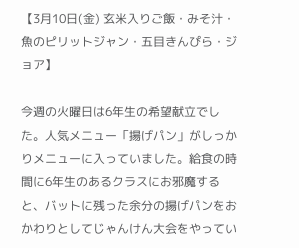【3月10日(金) 玄米入りご飯・みそ汁・魚のピリットジャン・五目きんぴら・ジョア】

今週の火曜日は6年生の希望献立でした。人気メニュー「揚げパン」がしっかりメニューに入っていました。給食の時間に6年生のあるクラスにお邪魔すると、バットに残った余分の揚げパンをおかわりとしてじゃんけん大会をやってい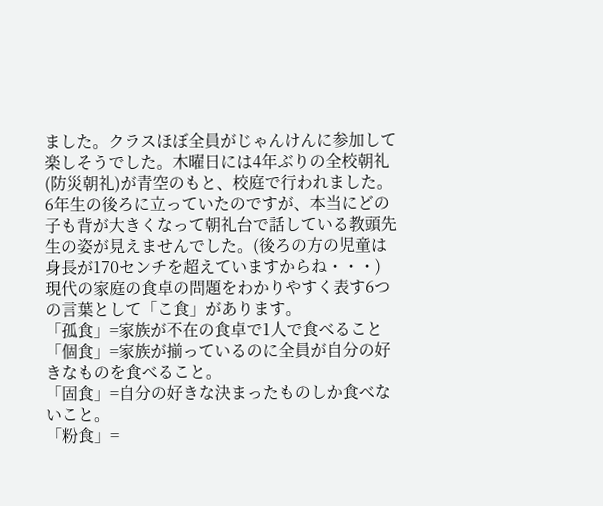ました。クラスほぼ全員がじゃんけんに参加して楽しそうでした。木曜日には4年ぶりの全校朝礼(防災朝礼)が青空のもと、校庭で行われました。6年生の後ろに立っていたのですが、本当にどの子も背が大きくなって朝礼台で話している教頭先生の姿が見えませんでした。(後ろの方の児童は身長が170センチを超えていますからね・・・)
現代の家庭の食卓の問題をわかりやすく表す6つの言葉として「こ食」があります。
「孤食」=家族が不在の食卓で1人で食べること
「個食」=家族が揃っているのに全員が自分の好きなものを食べること。
「固食」=自分の好きな決まったものしか食べないこと。
「粉食」=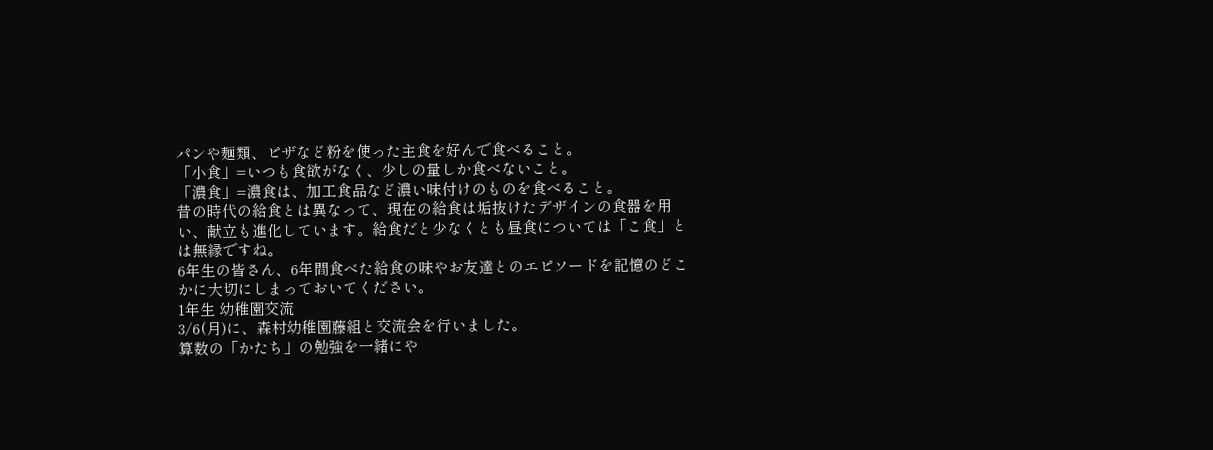パンや麺類、ピザなど粉を使った主食を好んで食べること。
「小食」=いつも食欲がなく、少しの量しか食べないこと。
「濃食」=濃食は、加工食品など濃い味付けのものを食べること。
昔の時代の給食とは異なって、現在の給食は垢抜けたデザインの食器を用い、献立も進化しています。給食だと少なくとも昼食については「こ食」とは無縁ですね。
6年生の皆さん、6年間食べた給食の味やお友達とのエピソードを記憶のどこかに大切にしまっておいてください。
1年生 幼稚園交流
3/6(月)に、森村幼稚園藤組と交流会を行いました。
算数の「かたち」の勉強を一緒にや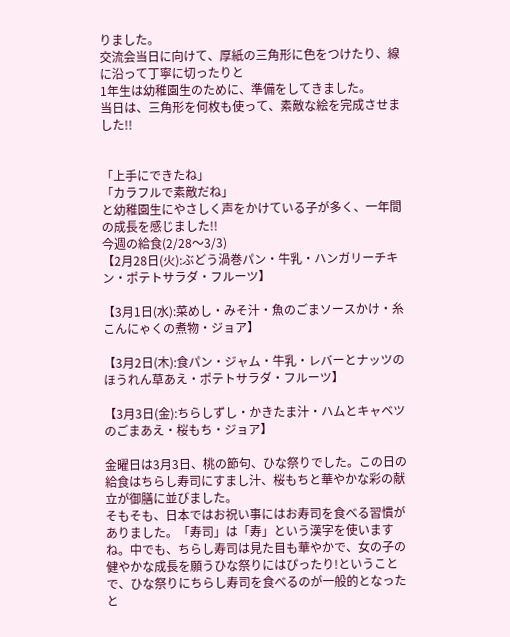りました。
交流会当日に向けて、厚紙の三角形に色をつけたり、線に沿って丁寧に切ったりと
1年生は幼稚園生のために、準備をしてきました。
当日は、三角形を何枚も使って、素敵な絵を完成させました!!


「上手にできたね」
「カラフルで素敵だね」
と幼稚園生にやさしく声をかけている子が多く、一年間の成長を感じました!!
今週の給食(2/28〜3/3)
【2月28日(火):ぶどう渦巻パン・牛乳・ハンガリーチキン・ポテトサラダ・フルーツ】

【3月1日(水):菜めし・みそ汁・魚のごまソースかけ・糸こんにゃくの煮物・ジョア】

【3月2日(木):食パン・ジャム・牛乳・レバーとナッツのほうれん草あえ・ポテトサラダ・フルーツ】

【3月3日(金):ちらしずし・かきたま汁・ハムとキャベツのごまあえ・桜もち・ジョア】

金曜日は3月3日、桃の節句、ひな祭りでした。この日の給食はちらし寿司にすまし汁、桜もちと華やかな彩の献立が御膳に並びました。
そもそも、日本ではお祝い事にはお寿司を食べる習慣がありました。「寿司」は「寿」という漢字を使いますね。中でも、ちらし寿司は見た目も華やかで、女の子の健やかな成長を願うひな祭りにはぴったり!ということで、ひな祭りにちらし寿司を食べるのが一般的となったと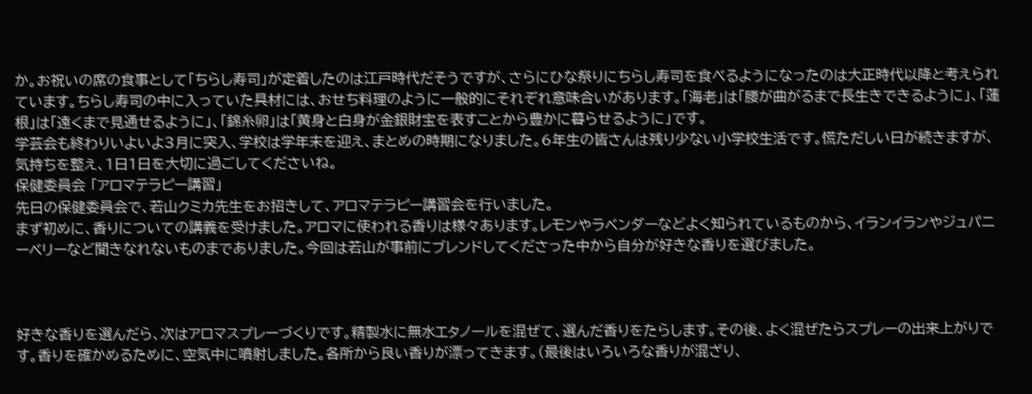か。お祝いの席の食事として「ちらし寿司」が定着したのは江戸時代だそうですが、さらにひな祭りにちらし寿司を食べるようになったのは大正時代以降と考えられています。ちらし寿司の中に入っていた具材には、おせち料理のように一般的にそれぞれ意味合いがあります。「海老」は「腰が曲がるまで長生きできるように」、「蓮根」は「遠くまで見通せるように」、「錦糸卵」は「黄身と白身が金銀財宝を表すことから豊かに暮らせるように」です。
学芸会も終わりいよいよ3月に突入、学校は学年末を迎え、まとめの時期になりました。6年生の皆さんは残り少ない小学校生活です。慌ただしい日が続きますが、気持ちを整え、1日1日を大切に過ごしてくださいね。
保健委員会 「アロマテラピー講習」
先日の保健委員会で、若山クミカ先生をお招きして、アロマテラピー講習会を行いました。
まず初めに、香りについての講義を受けました。アロマに使われる香りは様々あります。レモンやラベンダーなどよく知られているものから、イランイランやジュパニーベリーなど聞きなれないものまでありました。今回は若山が事前にブレンドしてくださった中から自分が好きな香りを選びました。



好きな香りを選んだら、次はアロマスプレーづくりです。精製水に無水エタノールを混ぜて、選んだ香りをたらします。その後、よく混ぜたらスプレーの出来上がりです。香りを確かめるために、空気中に噴射しました。各所から良い香りが漂ってきます。(最後はいろいろな香りが混ざり、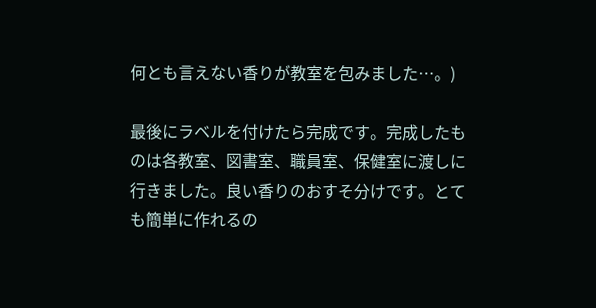何とも言えない香りが教室を包みました…。)

最後にラベルを付けたら完成です。完成したものは各教室、図書室、職員室、保健室に渡しに行きました。良い香りのおすそ分けです。とても簡単に作れるの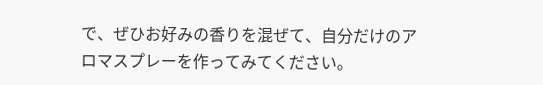で、ぜひお好みの香りを混ぜて、自分だけのアロマスプレーを作ってみてください。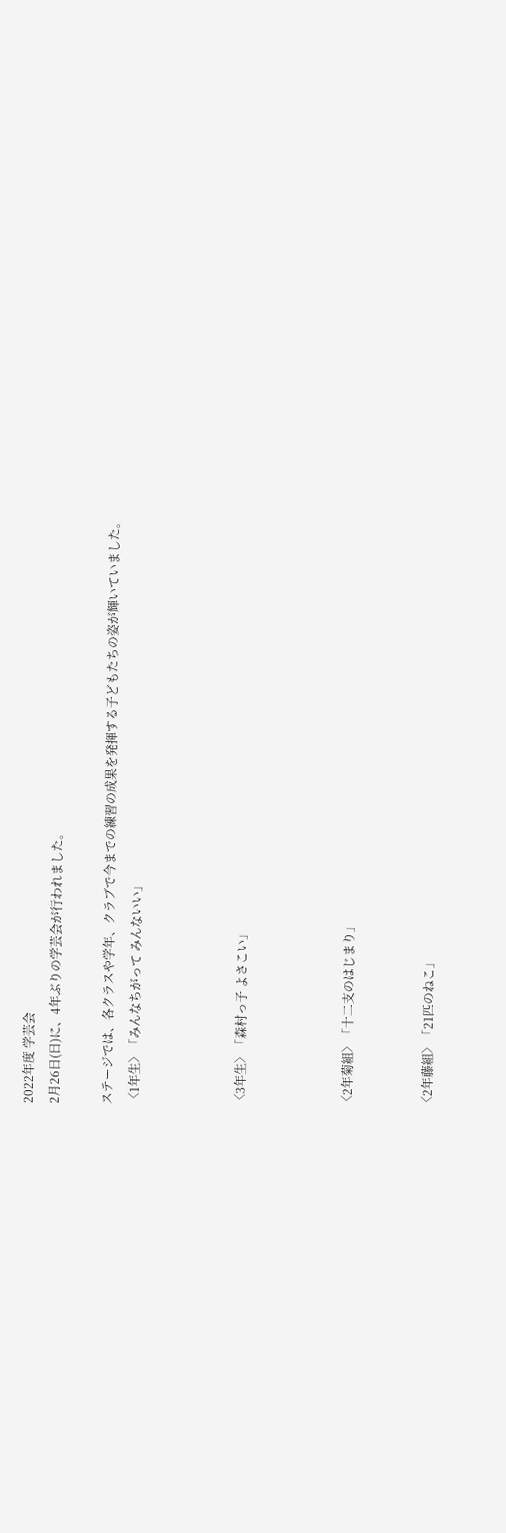2022年度 学芸会
2月26日(日)に、4年ぶりの学芸会が行われました。

ステージでは、各クラスや学年、クラブで今までの練習の成果を発揮する子どもたちの姿が輝いていました。
〈1年生〉「みんなちがって みんないい」



〈3年生〉「森村っ子 よさこい」



〈2年菊組〉「十二支のはじまり」


〈2年藤組〉「21匹のねこ」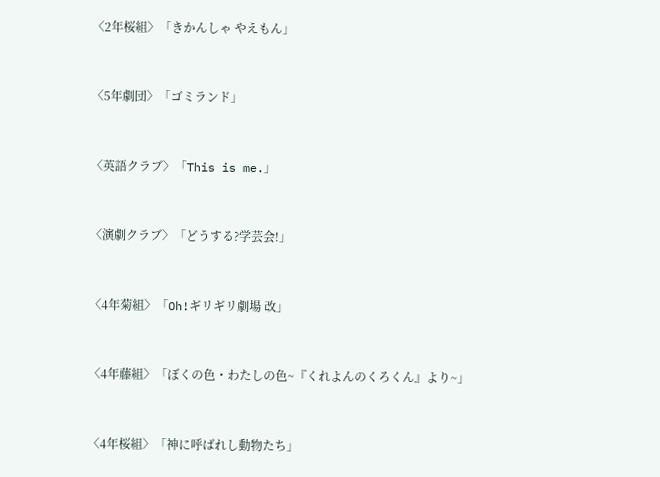〈2年桜組〉「きかんしゃ やえもん」


〈5年劇団〉「ゴミランド」


〈英語クラブ〉「This is me.」


〈演劇クラブ〉「どうする?学芸会!」


〈4年菊組〉「Oh!ギリギリ劇場 改」


〈4年藤組〉「ぼくの色・わたしの色~『くれよんのくろくん』より~」


〈4年桜組〉「神に呼ばれし動物たち」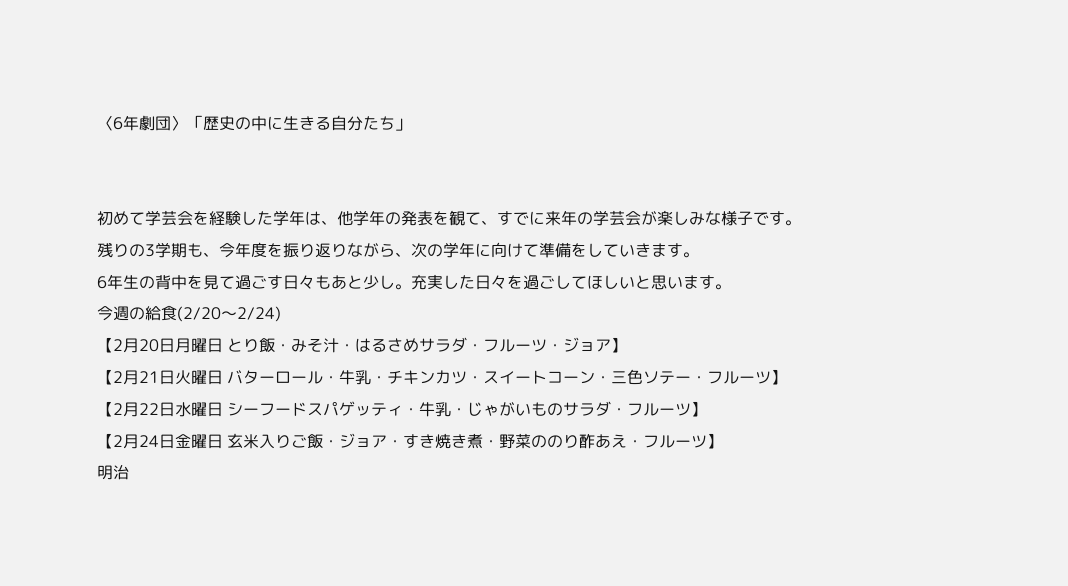〈6年劇団〉「歴史の中に生きる自分たち」


初めて学芸会を経験した学年は、他学年の発表を観て、すでに来年の学芸会が楽しみな様子です。
残りの3学期も、今年度を振り返りながら、次の学年に向けて準備をしていきます。
6年生の背中を見て過ごす日々もあと少し。充実した日々を過ごしてほしいと思います。
今週の給食(2/20〜2/24)
【2月20日月曜日 とり飯・みそ汁・はるさめサラダ・フルーツ・ジョア】
【2月21日火曜日 バターロール・牛乳・チキンカツ・スイートコーン・三色ソテー・フルーツ】
【2月22日水曜日 シーフードスパゲッティ・牛乳・じゃがいものサラダ・フルーツ】
【2月24日金曜日 玄米入りご飯・ジョア・すき焼き煮・野菜ののり酢あえ・フルーツ】
明治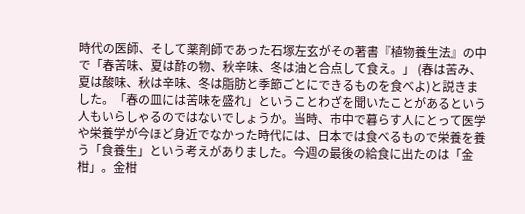時代の医師、そして薬剤師であった石塚左玄がその著書『植物養生法』の中で「春苦味、夏は酢の物、秋辛味、冬は油と合点して食え。」 (春は苦み、夏は酸味、秋は辛味、冬は脂肪と季節ごとにできるものを食べよ)と説きました。「春の皿には苦味を盛れ」ということわざを聞いたことがあるという人もいらしゃるのではないでしょうか。当時、市中で暮らす人にとって医学や栄養学が今ほど身近でなかった時代には、日本では食べるもので栄養を養う「食養生」という考えがありました。今週の最後の給食に出たのは「金柑」。金柑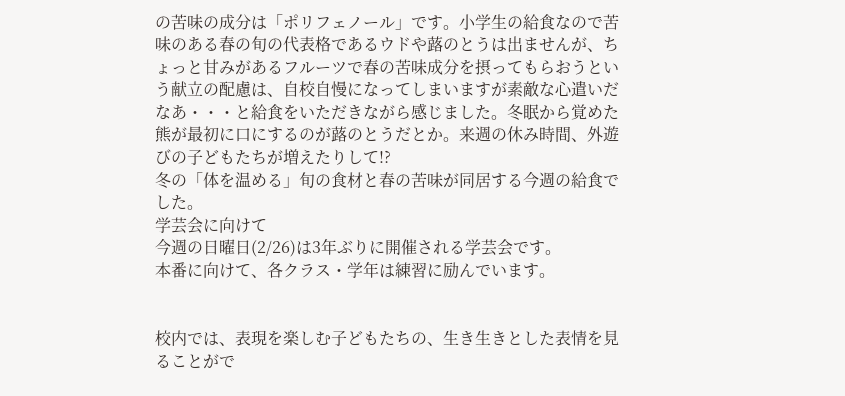の苦味の成分は「ポリフェノール」です。小学生の給食なので苦味のある春の旬の代表格であるウドや蕗のとうは出ませんが、ちょっと甘みがあるフルーツで春の苦味成分を摂ってもらおうという献立の配慮は、自校自慢になってしまいますが素敵な心遣いだなあ・・・と給食をいただきながら感じました。冬眠から覚めた熊が最初に口にするのが蕗のとうだとか。来週の休み時間、外遊びの子どもたちが増えたりして!?
冬の「体を温める」旬の食材と春の苦味が同居する今週の給食でした。
学芸会に向けて
今週の日曜日(2/26)は3年ぶりに開催される学芸会です。
本番に向けて、各クラス・学年は練習に励んでいます。


校内では、表現を楽しむ子どもたちの、生き生きとした表情を見ることがで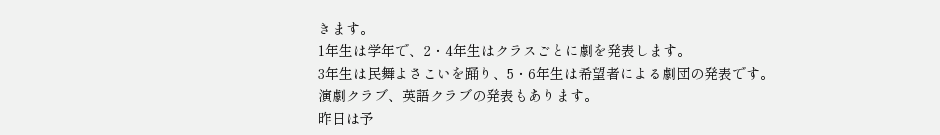きます。
1年生は学年で、2・4年生はクラスごとに劇を発表します。
3年生は民舞よさこいを踊り、5・6年生は希望者による劇団の発表です。
演劇クラブ、英語クラブの発表もあります。
昨日は予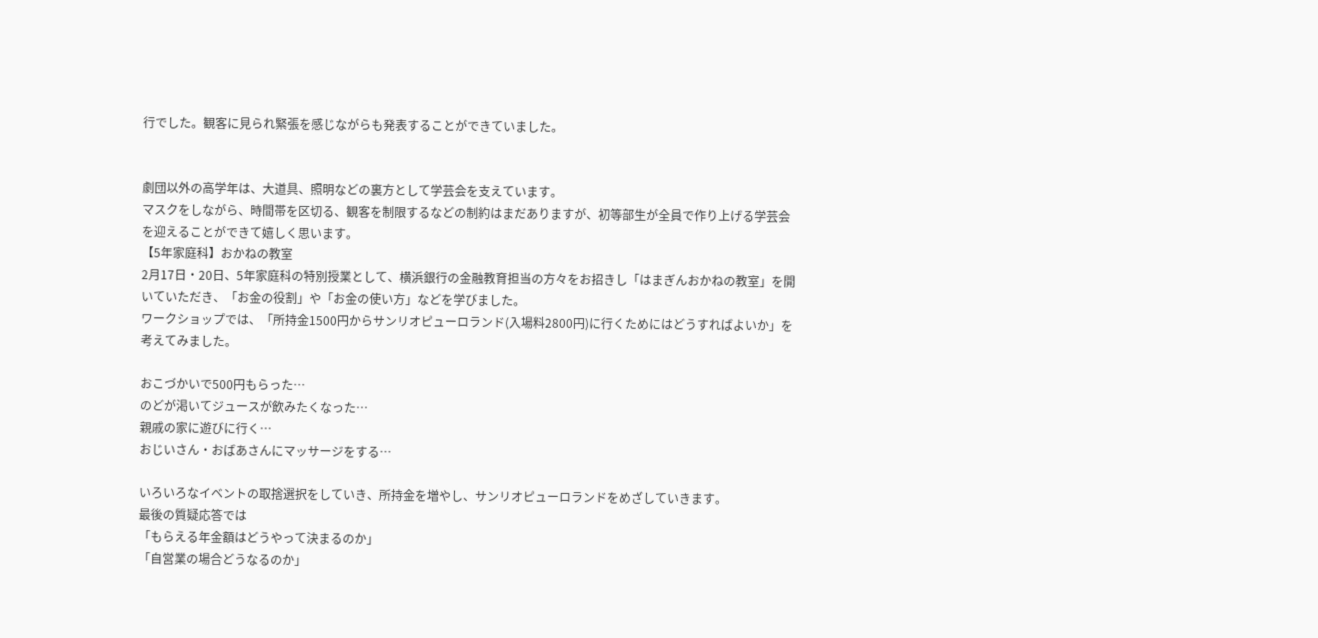行でした。観客に見られ緊張を感じながらも発表することができていました。


劇団以外の高学年は、大道具、照明などの裏方として学芸会を支えています。
マスクをしながら、時間帯を区切る、観客を制限するなどの制約はまだありますが、初等部生が全員で作り上げる学芸会を迎えることができて嬉しく思います。
【5年家庭科】おかねの教室
2月17日・20日、5年家庭科の特別授業として、横浜銀行の金融教育担当の方々をお招きし「はまぎんおかねの教室」を開いていただき、「お金の役割」や「お金の使い方」などを学びました。
ワークショップでは、「所持金1500円からサンリオピューロランド(入場料2800円)に行くためにはどうすればよいか」を考えてみました。

おこづかいで500円もらった…
のどが渇いてジュースが飲みたくなった…
親戚の家に遊びに行く…
おじいさん・おばあさんにマッサージをする…

いろいろなイベントの取捨選択をしていき、所持金を増やし、サンリオピューロランドをめざしていきます。
最後の質疑応答では
「もらえる年金額はどうやって決まるのか」
「自営業の場合どうなるのか」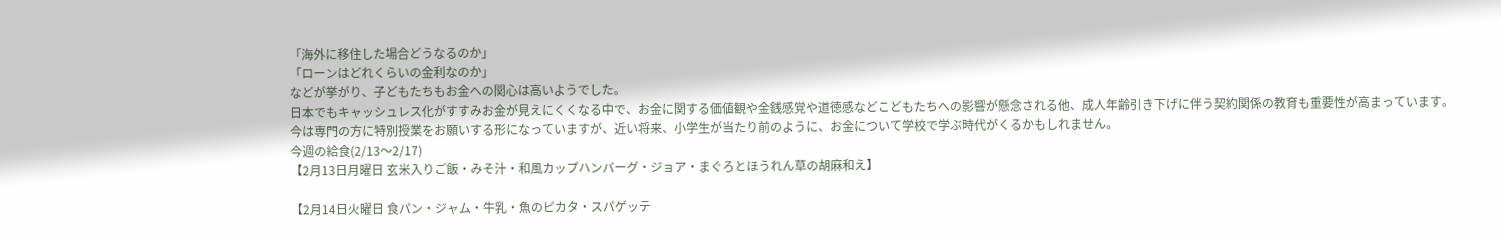「海外に移住した場合どうなるのか」
「ローンはどれくらいの金利なのか」
などが挙がり、子どもたちもお金への関心は高いようでした。
日本でもキャッシュレス化がすすみお金が見えにくくなる中で、お金に関する価値観や金銭感覚や道徳感などこどもたちへの影響が懸念される他、成人年齢引き下げに伴う契約関係の教育も重要性が高まっています。
今は専門の方に特別授業をお願いする形になっていますが、近い将来、小学生が当たり前のように、お金について学校で学ぶ時代がくるかもしれません。
今週の給食(2/13〜2/17)
【2月13日月曜日 玄米入りご飯・みそ汁・和風カップハンバーグ・ジョア・まぐろとほうれん草の胡麻和え】

【2月14日火曜日 食パン・ジャム・牛乳・魚のピカタ・スパゲッテ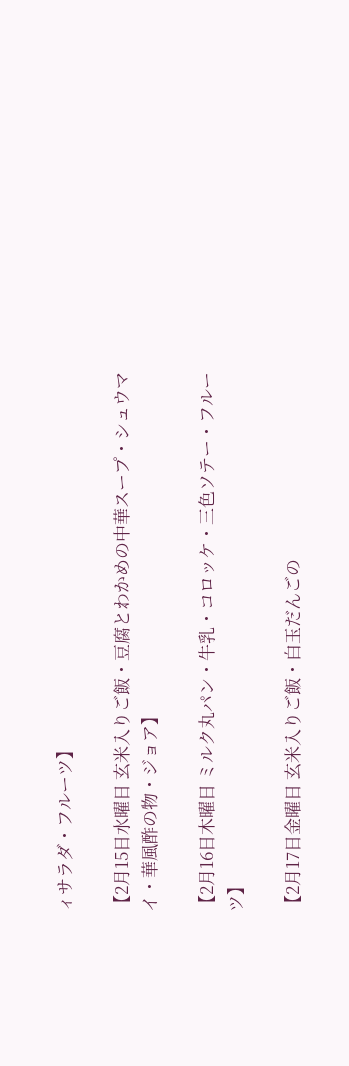ィサラダ・フルーツ】

【2月15日水曜日 玄米入りご飯・豆腐とわかめの中華スープ・シュウマイ・華風酢の物・ジョア】

【2月16日木曜日 ミルク丸パン・牛乳・コロッケ・三色ソテー・フルーツ】

【2月17日金曜日 玄米入りご飯・白玉だんごの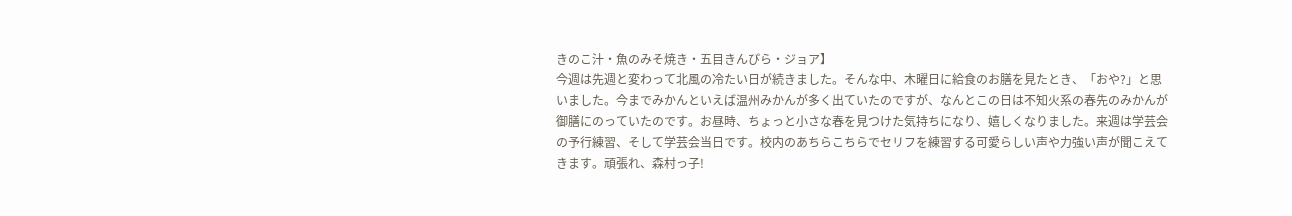きのこ汁・魚のみそ焼き・五目きんぴら・ジョア】
今週は先週と変わって北風の冷たい日が続きました。そんな中、木曜日に給食のお膳を見たとき、「おや?」と思いました。今までみかんといえば温州みかんが多く出ていたのですが、なんとこの日は不知火系の春先のみかんが御膳にのっていたのです。お昼時、ちょっと小さな春を見つけた気持ちになり、嬉しくなりました。来週は学芸会の予行練習、そして学芸会当日です。校内のあちらこちらでセリフを練習する可愛らしい声や力強い声が聞こえてきます。頑張れ、森村っ子!